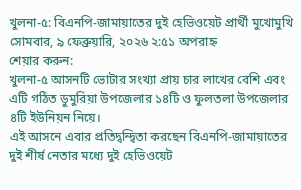খুলনা-৫: বিএনপি-জামায়াতের দুই হেভিওয়েট প্রার্থী মুখোমুখি
সোমবার, ৯ ফেব্রুয়ারি, ২০২৬ ২:৫১ অপরাহ্ন
শেয়ার করুন:
খুলনা-৫ আসনটি ভোটার সংখ্যা প্রায় চার লাখের বেশি এবং এটি গঠিত ডুমুরিয়া উপজেলার ১৪টি ও ফুলতলা উপজেলার ৪টি ইউনিয়ন নিয়ে।
এই আসনে এবার প্রতিদ্বন্দ্বিতা করছেন বিএনপি-জামায়াতের দুই শীর্ষ নেতার মধ্যে দুই হেভিওয়েট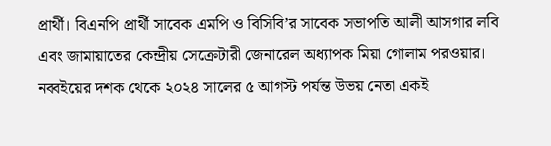প্রার্থী। বিএনপি প্রার্থী সাবেক এমপি ও বিসিবি’র সাবেক সভাপতি আলী আসগার লবি এবং জামায়াতের কেন্দ্রীয় সেক্রেটারী জেনারেল অধ্যাপক মিয়া গোলাম পরওয়ার।
নব্বইয়ের দশক থেকে ২০২৪ সালের ৫ আগস্ট পর্যন্ত উভয় নেতা একই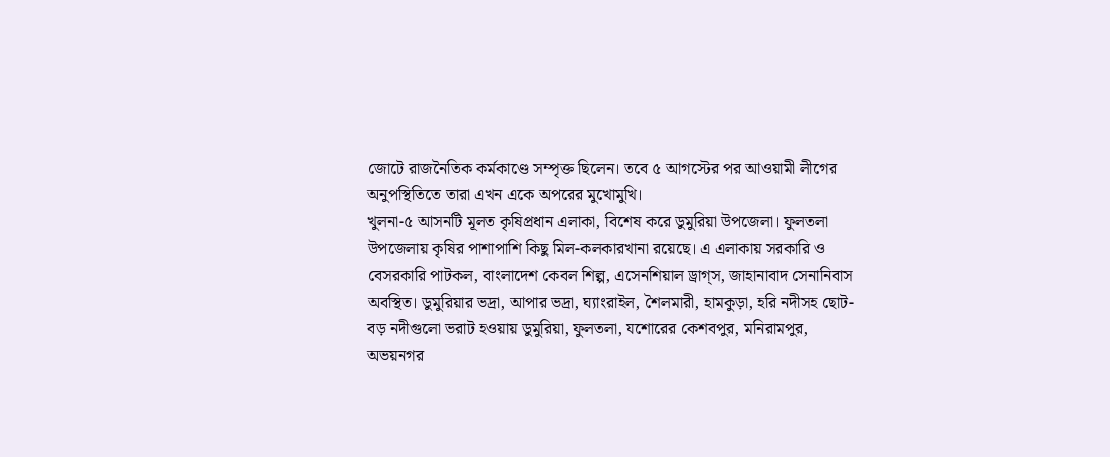জোটে রাজনৈতিক কর্মকাণ্ডে সম্পৃক্ত ছিলেন। তবে ৫ আগস্টের পর আওয়ামী লীগের অনুপস্থিতিতে তারা এখন একে অপরের মুখোমুখি।
খুলনা-৫ আসনটি মূলত কৃষিপ্রধান এলাকা, বিশেষ করে ডুমুরিয়া উপজেলা। ফুলতলা উপজেলায় কৃষির পাশাপাশি কিছু মিল-কলকারখানা রয়েছে। এ এলাকায় সরকারি ও বেসরকারি পাটকল, বাংলাদেশ কেবল শিল্প, এসেনশিয়াল ড্রাগ্স, জাহানাবাদ সেনানিবাস অবস্থিত। ডুমুরিয়ার ভদ্রা, আপার ভদ্রা, ঘ্যাংরাইল, শৈলমারী, হামকুড়া, হরি নদীসহ ছোট-বড় নদীগুলো ভরাট হওয়ায় ডুমুরিয়া, ফুলতলা, যশোরের কেশবপুর, মনিরামপুর, অভয়নগর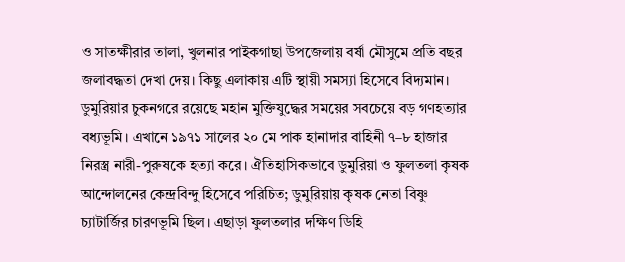ও সাতক্ষীরার তালা, খুলনার পাইকগাছা উপজেলায় বর্ষা মৌসুমে প্রতি বছর জলাবদ্ধতা দেখা দেয়। কিছু এলাকায় এটি স্থায়ী সমস্যা হিসেবে বিদ্যমান।
ডুমুরিয়ার চুকনগরে রয়েছে মহান মুক্তিযুদ্ধের সময়ের সবচেয়ে বড় গণহত্যার বধ্যভূমি। এখানে ১৯৭১ সালের ২০ মে পাক হানাদার বাহিনী ৭–৮ হাজার নিরস্ত্র নারী-পুরুষকে হত্যা করে। ঐতিহাসিকভাবে ডুমুরিয়া ও ফুলতলা কৃষক আন্দোলনের কেন্দ্রবিন্দু হিসেবে পরিচিত; ডুমুরিয়ায় কৃষক নেতা বিষ্ণু চ্যাটার্জির চারণভূমি ছিল। এছাড়া ফুলতলার দক্ষিণ ডিহি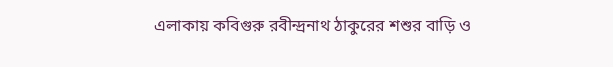এলাকায় কবিগুরু রবীন্দ্রনাথ ঠাকুরের শশুর বাড়ি ও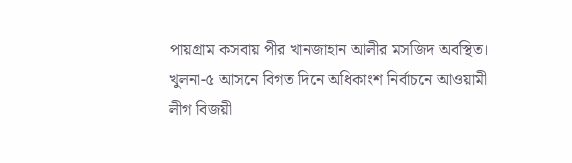পায়গ্রাম কসবায় পীর খানজাহান আলীর মসজিদ অবস্থিত।
খুলনা-৫ আসনে বিগত দিনে অধিকাংশ নির্বাচনে আওয়ামী লীগ বিজয়ী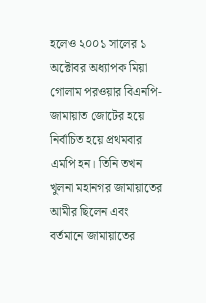হলেও ২০০১ সালের ১ অক্টোবর অধ্যাপক মিয়া গোলাম পরওয়ার বিএনপি-জামায়াত জোটের হয়ে নির্বাচিত হয়ে প্রথমবার এমপি হন। তিনি তখন খুলনা মহানগর জামায়াতের আমীর ছিলেন এবং বর্তমানে জামায়াতের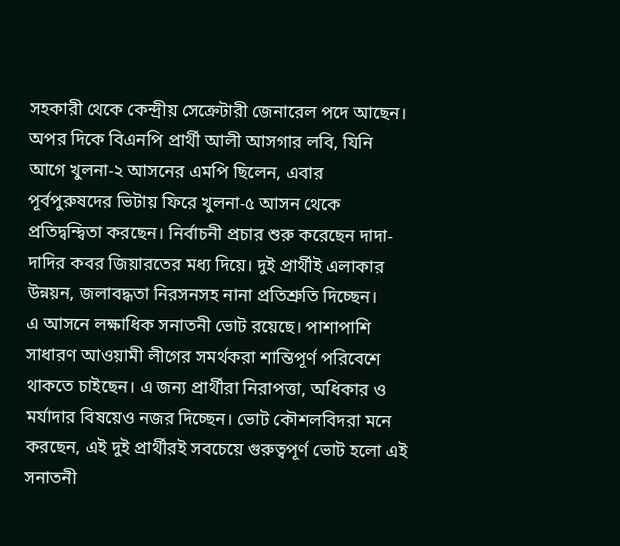সহকারী থেকে কেন্দ্রীয় সেক্রেটারী জেনারেল পদে আছেন।
অপর দিকে বিএনপি প্রার্থী আলী আসগার লবি, যিনি আগে খুলনা-২ আসনের এমপি ছিলেন, এবার পূর্বপুরুষদের ভিটায় ফিরে খুলনা-৫ আসন থেকে প্রতিদ্বন্দ্বিতা করছেন। নির্বাচনী প্রচার শুরু করেছেন দাদা-দাদির কবর জিয়ারতের মধ্য দিয়ে। দুই প্রার্থীই এলাকার উন্নয়ন, জলাবদ্ধতা নিরসনসহ নানা প্রতিশ্রুতি দিচ্ছেন।
এ আসনে লক্ষাধিক সনাতনী ভোট রয়েছে। পাশাপাশি সাধারণ আওয়ামী লীগের সমর্থকরা শান্তিপূর্ণ পরিবেশে থাকতে চাইছেন। এ জন্য প্রার্থীরা নিরাপত্তা, অধিকার ও মর্যাদার বিষয়েও নজর দিচ্ছেন। ভোট কৌশলবিদরা মনে করছেন, এই দুই প্রার্থীরই সবচেয়ে গুরুত্বপূর্ণ ভোট হলো এই সনাতনী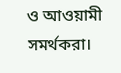ও আওয়ামী সমর্থকরা।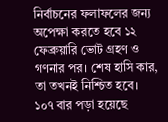নির্বাচনের ফলাফলের জন্য অপেক্ষা করতে হবে ১২ ফেব্রুয়ারি ভোট গ্রহণ ও গণনার পর। শেষ হাসি কার, তা তখনই নিশ্চিত হবে।
১০৭ বার পড়া হয়েছে